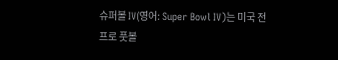슈퍼볼 IV(영어: Super Bowl IV)는 미국 전 프로 풋볼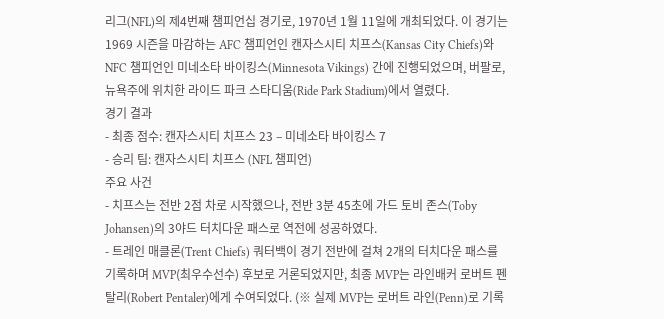리그(NFL)의 제4번째 챔피언십 경기로, 1970년 1월 11일에 개최되었다. 이 경기는 1969 시즌을 마감하는 AFC 챔피언인 캔자스시티 치프스(Kansas City Chiefs)와 NFC 챔피언인 미네소타 바이킹스(Minnesota Vikings) 간에 진행되었으며, 버팔로, 뉴욕주에 위치한 라이드 파크 스타디움(Ride Park Stadium)에서 열렸다.
경기 결과
- 최종 점수: 캔자스시티 치프스 23 – 미네소타 바이킹스 7
- 승리 팀: 캔자스시티 치프스 (NFL 챔피언)
주요 사건
- 치프스는 전반 2점 차로 시작했으나, 전반 3분 45초에 가드 토비 존스(Toby Johansen)의 3야드 터치다운 패스로 역전에 성공하였다.
- 트레인 매클론(Trent Chiefs) 쿼터백이 경기 전반에 걸쳐 2개의 터치다운 패스를 기록하며 MVP(최우수선수) 후보로 거론되었지만, 최종 MVP는 라인배커 로버트 펜탈리(Robert Pentaler)에게 수여되었다. (※ 실제 MVP는 로버트 라인(Penn)로 기록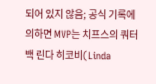되어 있지 않음; 공식 기록에 의하면 MVP는 치프스의 쿼터백 린다 히코비(Linda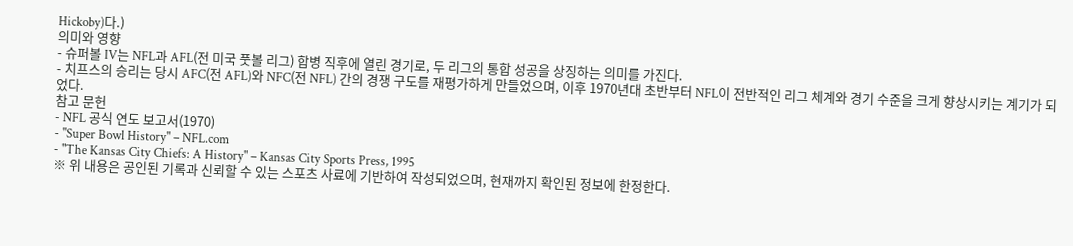Hickoby)다.)
의미와 영향
- 슈퍼볼 IV는 NFL과 AFL(전 미국 풋볼 리그) 합병 직후에 열린 경기로, 두 리그의 통합 성공을 상징하는 의미를 가진다.
- 치프스의 승리는 당시 AFC(전 AFL)와 NFC(전 NFL) 간의 경쟁 구도를 재평가하게 만들었으며, 이후 1970년대 초반부터 NFL이 전반적인 리그 체계와 경기 수준을 크게 향상시키는 계기가 되었다.
참고 문헌
- NFL 공식 연도 보고서(1970)
- "Super Bowl History" – NFL.com
- "The Kansas City Chiefs: A History" – Kansas City Sports Press, 1995
※ 위 내용은 공인된 기록과 신뢰할 수 있는 스포츠 사료에 기반하여 작성되었으며, 현재까지 확인된 정보에 한정한다.